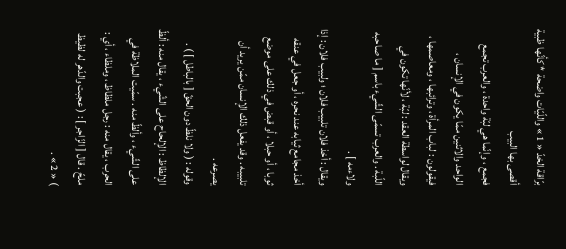برّاقة الخدّ « 1 » واللّيّات واضحة * كأنّها ظبية أقصى بها البيب
فجمع ، وإنّما هي لبّة واحدة ، والعرب تجمع الواحد والاثنين ممّا يكون في الإنسان ، فيقولون : لباب المرأة ، وترائبها ، ومعاصمها ، ويقال لواسطة العقد : لبّة ، لأنّها تكون في اللّبة . والعرب تسمّى الشّيء باسم [ ما صاحبه ولاءمه ] .
ويقال : أخذ فلان تلبيب فلان ؛ ولبيب فلان : إذا أخذ مجامع ثيابه عند نحره ، أو جعل في عنقه ثوبا ، أو حبلا ، أو قبض في ذلك على موضع تلبيبه . وقد يفعل ذلك الإنسان ممّن يريد أن يصرعه .
وقوله : ( ولا نلظّ دون الحقّ [ بالباطل ] ) .
الإلظاظ : الإلحاح على الشّيء ، يقال منه : ألظّ على الشّيء ، وألظّ منه . سمّيت الملاظة في الحرب ، يقال منه : رجل ملظاظ ، وملظاء ، أي : ملحّ . قال [ الزّاجر ] : ( عجبت والدّهر له لظيظ ) « 2 » .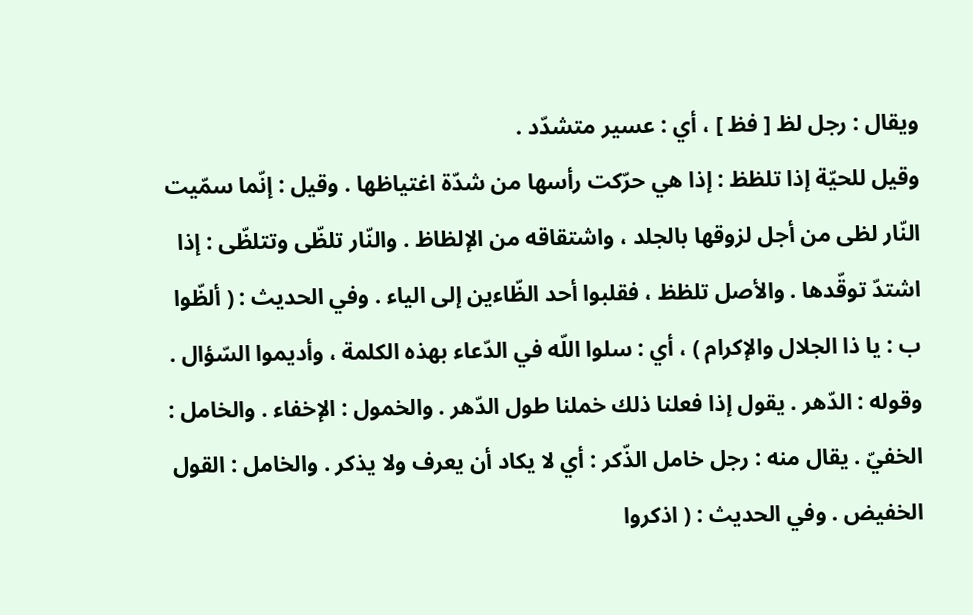ويقال : رجل لظ [ فظ ] ، أي : عسير متشدّد .
وقيل للحيّة إذا تلظظ : إذا هي حرّكت رأسها من شدّة اغتياظها . وقيل : إنّما سمّيت النّار لظى من أجل لزوقها بالجلد ، واشتقاقه من الإلظاظ . والنّار تلظّى وتتلظّى : إذا اشتدّ توقّدها . والأصل تلظظ ، فقلبوا أحد الظّاءين إلى الياء . وفي الحديث : ( ألظّوا ب : يا ذا الجلال والإكرام ) ، أي : سلوا اللّه في الدّعاء بهذه الكلمة ، وأديموا السّؤال .
وقوله : الدّهر . يقول إذا فعلنا ذلك خملنا طول الدّهر . والخمول : الإخفاء . والخامل :
الخفيّ . يقال منه : رجل خامل الذّكر : أي لا يكاد أن يعرف ولا يذكر . والخامل : القول الخفيض . وفي الحديث : ( اذكروا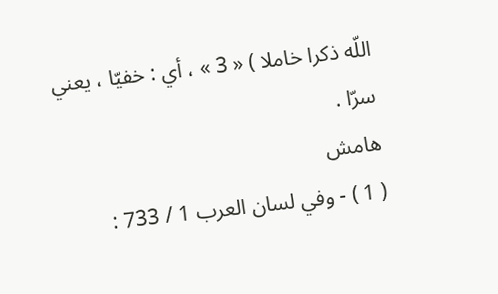اللّه ذكرا خاملا ) « 3 » ، أي : خفيّا ، يعني سرّا .
هامش
( 1 ) - وفي لسان العرب 1 / 733 :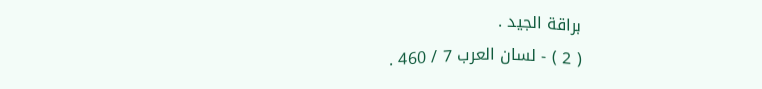براقة الجيد .
( 2 ) - لسان العرب 7 / 460 .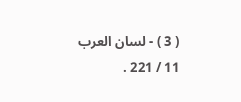( 3 ) - لسان العرب 11 / 221 .